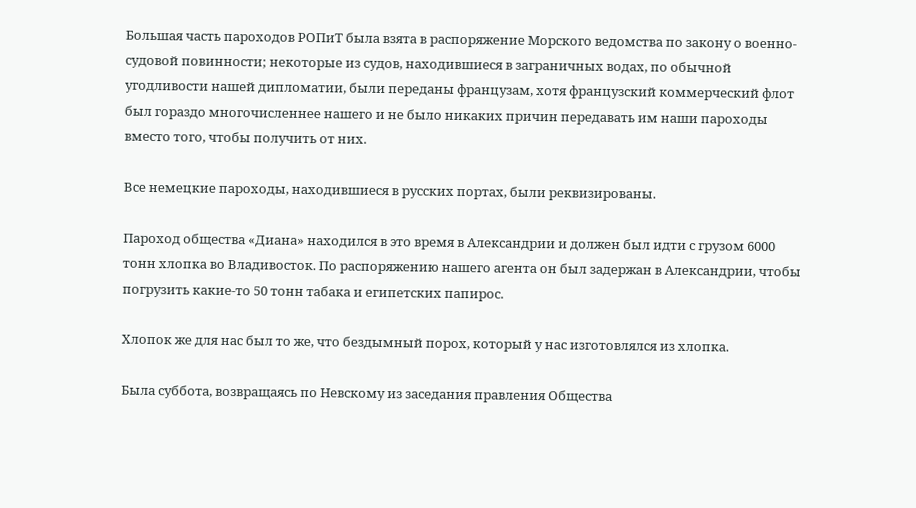Большая часть пароходов РОПиТ была взята в распоряжение Морского ведомства по закону о военно-судовой повинности; некоторые из судов, находившиеся в заграничных водах, по обычной угодливости нашей дипломатии, были переданы французам, хотя французский коммерческий флот был гораздо многочисленнее нашего и не было никаких причин передавать им наши пароходы вместо того, чтобы получить от них.

Все немецкие пароходы, находившиеся в русских портах, были реквизированы.

Пароход общества «Диана» находился в это время в Александрии и должен был идти с грузом 6000 тонн хлопка во Владивосток. По распоряжению нашего агента он был задержан в Александрии, чтобы погрузить какие-то 50 тонн табака и египетских папирос.

Хлопок же для нас был то же, что бездымный порох, который у нас изготовлялся из хлопка.

Была суббота, возвращаясь по Невскому из заседания правления Общества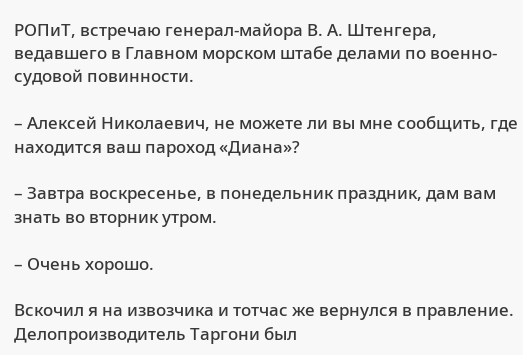РОПиТ, встречаю генерал-майора В. А. Штенгера, ведавшего в Главном морском штабе делами по военно-судовой повинности.

– Алексей Николаевич, не можете ли вы мне сообщить, где находится ваш пароход «Диана»?

– Завтра воскресенье, в понедельник праздник, дам вам знать во вторник утром.

– Очень хорошо.

Вскочил я на извозчика и тотчас же вернулся в правление. Делопроизводитель Таргони был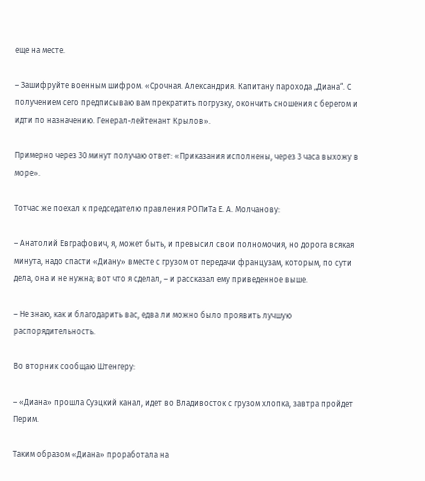еще на месте.

– Зашифруйте военным шифром. «Срочная. Александрия. Капитану парохода „Диана“. С получением сего предписываю вам прекратить погрузку, окончить сношения с берегом и идти по назначению. Генерал-лейтенант Крылов».

Примерно через 30 минут получаю ответ: «Приказания исполнены, через 3 часа выхожу в море».

Тотчас же поехал к председателю правления РОПиТа Е. А. Молчанову:

– Анатолий Евграфович, я, может быть, и превысил свои полномочия, но дорога всякая минута, надо спасти «Диану» вместе с грузом от передачи французам, которым, по сути дела, она и не нужна; вот что я сделал, – и рассказал ему приведенное выше.

– Не знаю, как и благодарить вас, едва ли можно было проявить лучшую распорядительность.

Во вторник сообщаю Штенгеру:

– «Диана» прошла Суэцкий канал, идет во Владивосток с грузом хлопка, завтра пройдет Перим.

Таким образом «Диана» проработала на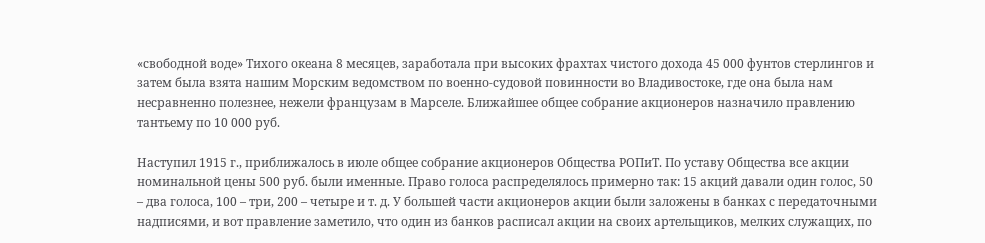«свободной воде» Тихого океана 8 месяцев, заработала при высоких фрахтах чистого дохода 45 000 фунтов стерлингов и затем была взята нашим Морским ведомством по военно-судовой повинности во Владивостоке, где она была нам несравненно полезнее, нежели французам в Марселе. Ближайшее общее собрание акционеров назначило правлению тантьему по 10 000 руб.

Наступил 1915 г., приближалось в июле общее собрание акционеров Общества РОПиТ. По уставу Общества все акции номинальной цены 500 руб. были именные. Право голоса распределялось примерно так: 15 акций давали один голос, 50 – два голоса, 100 – три, 200 – четыре и т. д. У большей части акционеров акции были заложены в банках с передаточными надписями, и вот правление заметило, что один из банков расписал акции на своих артельщиков, мелких служащих, по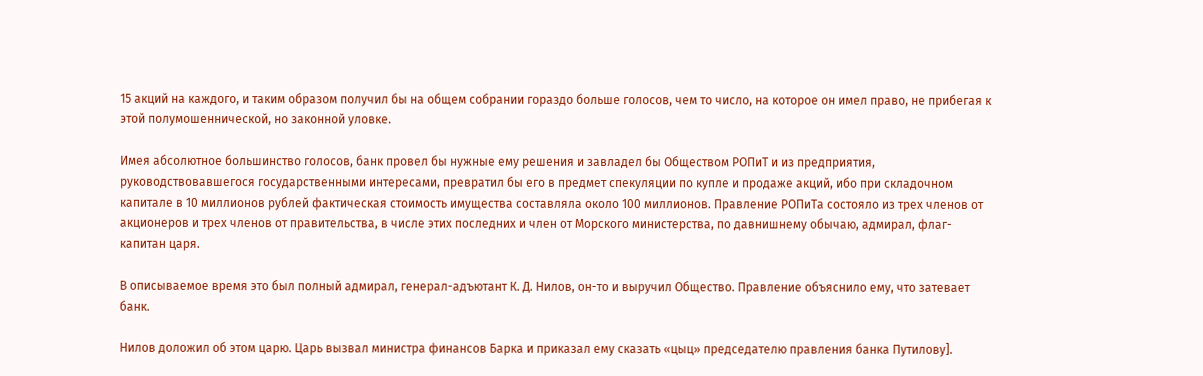15 акций на каждого, и таким образом получил бы на общем собрании гораздо больше голосов, чем то число, на которое он имел право, не прибегая к этой полумошеннической, но законной уловке.

Имея абсолютное большинство голосов, банк провел бы нужные ему решения и завладел бы Обществом РОПиТ и из предприятия, руководствовавшегося государственными интересами, превратил бы его в предмет спекуляции по купле и продаже акций, ибо при складочном капитале в 10 миллионов рублей фактическая стоимость имущества составляла около 100 миллионов. Правление РОПиТа состояло из трех членов от акционеров и трех членов от правительства, в числе этих последних и член от Морского министерства, по давнишнему обычаю, адмирал, флаг-капитан царя.

В описываемое время это был полный адмирал, генерал-адъютант К. Д. Нилов, он-то и выручил Общество. Правление объяснило ему, что затевает банк.

Нилов доложил об этом царю. Царь вызвал министра финансов Барка и приказал ему сказать «цыц» председателю правления банка Путилову].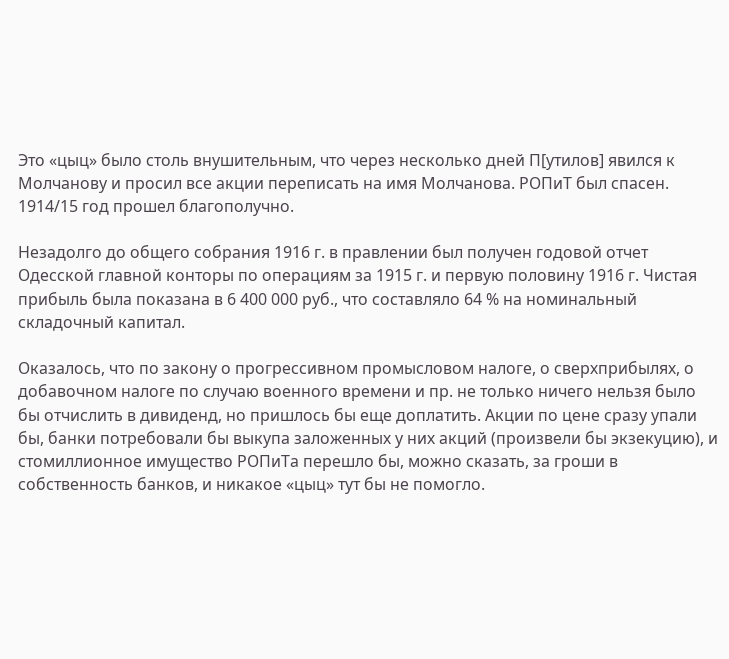Это «цыц» было столь внушительным, что через несколько дней П[утилов] явился к Молчанову и просил все акции переписать на имя Молчанова. РОПиТ был спасен. 1914/15 год прошел благополучно.

Незадолго до общего собрания 1916 г. в правлении был получен годовой отчет Одесской главной конторы по операциям за 1915 г. и первую половину 1916 г. Чистая прибыль была показана в 6 400 000 руб., что составляло 64 % на номинальный складочный капитал.

Оказалось, что по закону о прогрессивном промысловом налоге, о сверхприбылях, о добавочном налоге по случаю военного времени и пр. не только ничего нельзя было бы отчислить в дивиденд, но пришлось бы еще доплатить. Акции по цене сразу упали бы, банки потребовали бы выкупа заложенных у них акций (произвели бы экзекуцию), и стомиллионное имущество РОПиТа перешло бы, можно сказать, за гроши в собственность банков, и никакое «цыц» тут бы не помогло.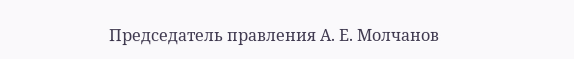Председатель правления А. Е. Молчанов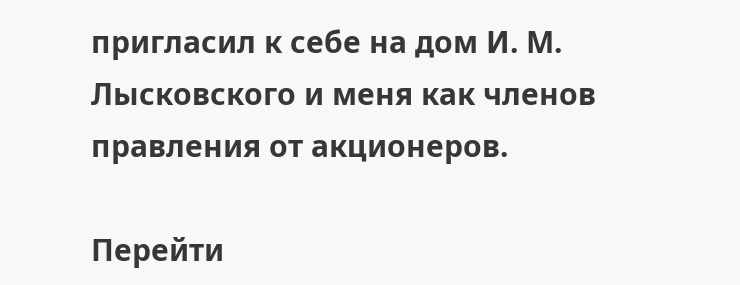пригласил к себе на дом И. М. Лысковского и меня как членов правления от акционеров.

Перейти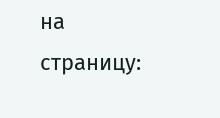на страницу: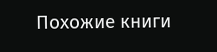Похожие книги